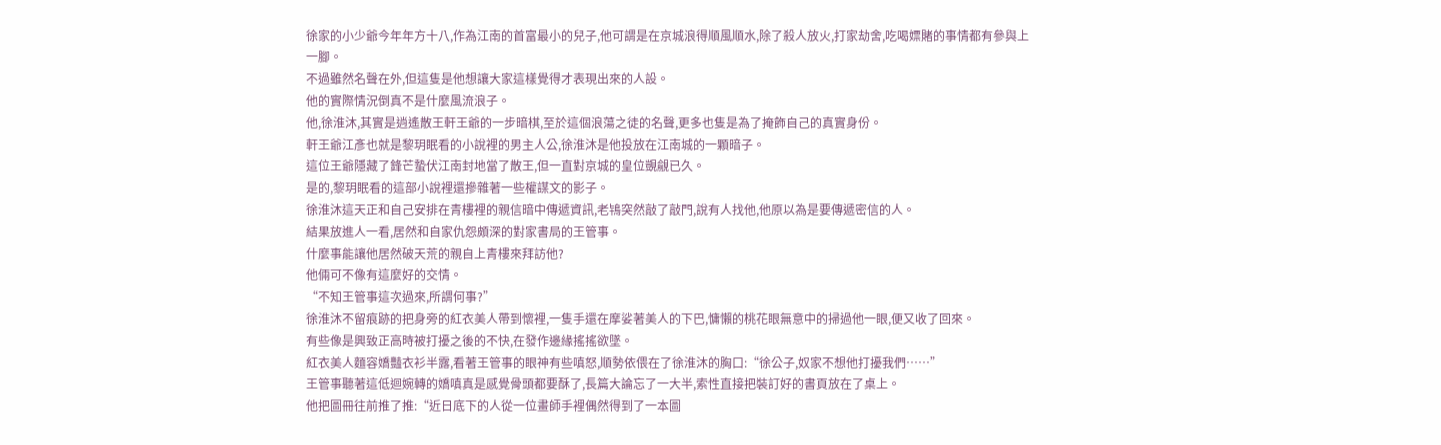徐家的小少爺今年年方十八,作為江南的首富最小的兒子,他可謂是在京城浪得順風順水,除了殺人放火,打家劫舍,吃喝嫖賭的事情都有參與上一腳。
不過雖然名聲在外,但這隻是他想讓大家這樣覺得才表現出來的人設。
他的實際情況倒真不是什麼風流浪子。
他,徐淮沐,其實是逍遙散王軒王爺的一步暗棋,至於這個浪蕩之徒的名聲,更多也隻是為了掩飾自己的真實身份。
軒王爺江彥也就是黎玥眠看的小說裡的男主人公,徐淮沐是他投放在江南城的一顆暗子。
這位王爺隱藏了鋒芒蟄伏江南封地當了散王,但一直對京城的皇位覬覦已久。
是的,黎玥眠看的這部小說裡還摻雜著一些權謀文的影子。
徐淮沐這天正和自己安排在青樓裡的親信暗中傳遞資訊,老鴇突然敲了敲門,說有人找他,他原以為是要傳遞密信的人。
結果放進人一看,居然和自家仇怨頗深的對家書局的王管事。
什麼事能讓他居然破天荒的親自上青樓來拜訪他?
他倆可不像有這麼好的交情。
“不知王管事這次過來,所謂何事?”
徐淮沐不留痕跡的把身旁的紅衣美人帶到懷裡,一隻手還在摩娑著美人的下巴,慵懶的桃花眼無意中的掃過他一眼,便又收了回來。
有些像是興致正高時被打擾之後的不快,在發作邊緣搖搖欲墜。
紅衣美人麵容嬌豔衣衫半露,看著王管事的眼神有些嗔怒,順勢依偎在了徐淮沐的胸口:“徐公子,奴家不想他打擾我們……”
王管事聽著這低迴婉轉的嬌嗔真是感覺骨頭都要酥了,長篇大論忘了一大半,索性直接把裝訂好的書頁放在了桌上。
他把圖冊往前推了推:“近日底下的人從一位畫師手裡偶然得到了一本圖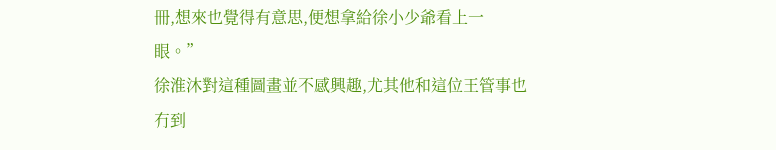冊,想來也覺得有意思,便想拿給徐小少爺看上一眼。”
徐淮沐對這種圖畫並不感興趣,尤其他和這位王管事也冇到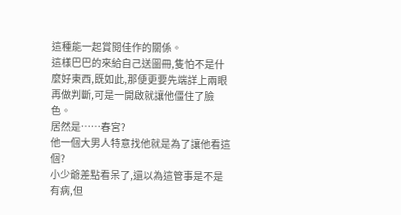這種能一起賞閱佳作的關係。
這樣巴巴的來給自己送圖冊,隻怕不是什麼好東西,既如此,那便更要先端詳上兩眼再做判斷,可是一開啟就讓他僵住了臉色。
居然是……春宮?
他一個大男人特意找他就是為了讓他看這個?
小少爺差點看呆了,還以為這管事是不是有病,但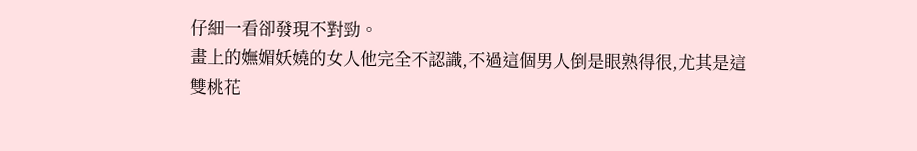仔細一看卻發現不對勁。
畫上的嫵媚妖嬈的女人他完全不認識,不過這個男人倒是眼熟得很,尤其是這雙桃花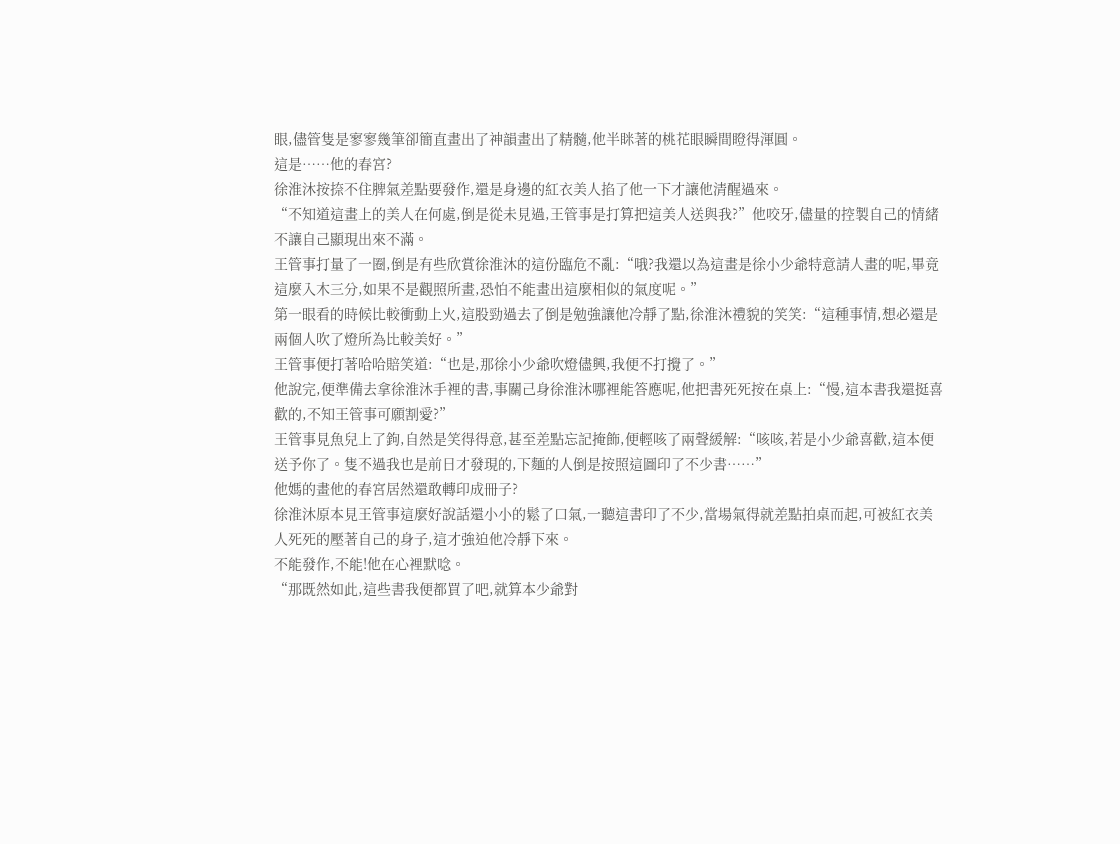眼,儘管隻是寥寥幾筆卻簡直畫出了神韻畫出了精髓,他半眯著的桃花眼瞬間瞪得渾圓。
這是……他的春宮?
徐淮沐按捺不住脾氣差點要發作,還是身邊的紅衣美人掐了他一下才讓他清醒過來。
“不知道這畫上的美人在何處,倒是從未見過,王管事是打算把這美人送與我?”他咬牙,儘量的控製自己的情緒不讓自己顯現出來不滿。
王管事打量了一圈,倒是有些欣賞徐淮沐的這份臨危不亂:“哦?我還以為這畫是徐小少爺特意請人畫的呢,畢竟這麼入木三分,如果不是觀照所畫,恐怕不能畫出這麼相似的氣度呢。”
第一眼看的時候比較衝動上火,這股勁過去了倒是勉強讓他冷靜了點,徐淮沐禮貌的笑笑:“這種事情,想必還是兩個人吹了燈所為比較美好。”
王管事便打著哈哈賠笑道:“也是,那徐小少爺吹燈儘興,我便不打攪了。”
他說完,便準備去拿徐淮沐手裡的書,事關己身徐淮沐哪裡能答應呢,他把書死死按在桌上:“慢,這本書我還挺喜歡的,不知王管事可願割愛?”
王管事見魚兒上了鉤,自然是笑得得意,甚至差點忘記掩飾,便輕咳了兩聲緩解:“咳咳,若是小少爺喜歡,這本便送予你了。隻不過我也是前日才發現的,下麵的人倒是按照這圖印了不少書……”
他媽的畫他的春宮居然還敢轉印成冊子?
徐淮沐原本見王管事這麼好說話還小小的鬆了口氣,一聽這書印了不少,當場氣得就差點拍桌而起,可被紅衣美人死死的壓著自己的身子,這才強迫他冷靜下來。
不能發作,不能!他在心裡默唸。
“那既然如此,這些書我便都買了吧,就算本少爺對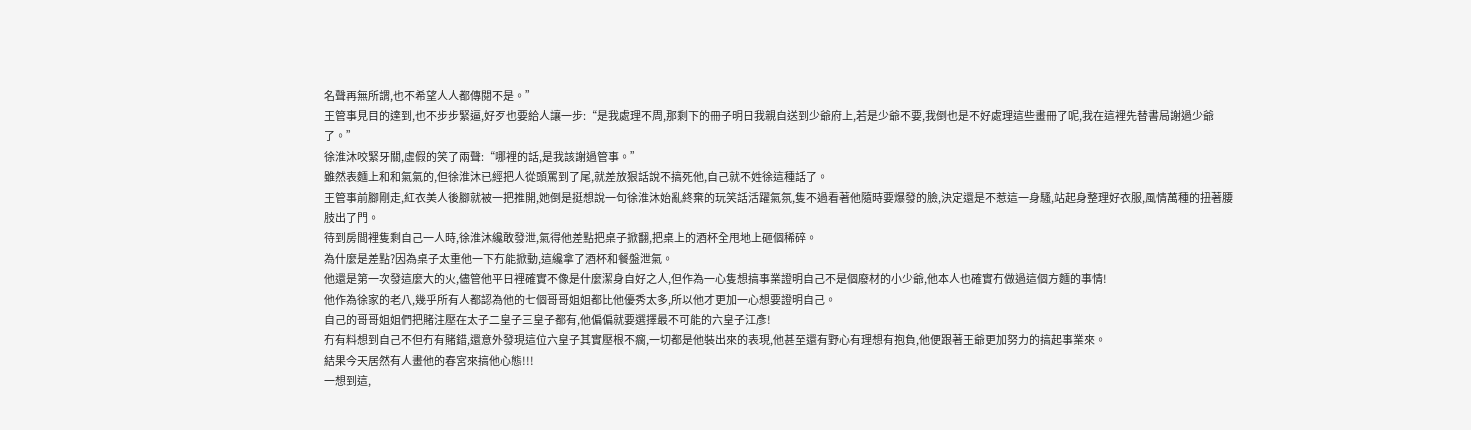名聲再無所謂,也不希望人人都傳閱不是。”
王管事見目的達到,也不步步緊逼,好歹也要給人讓一步:“是我處理不周,那剩下的冊子明日我親自送到少爺府上,若是少爺不要,我倒也是不好處理這些畫冊了呢,我在這裡先替書局謝過少爺了。”
徐淮沐咬緊牙關,虛假的笑了兩聲:“哪裡的話,是我該謝過管事。”
雖然表麵上和和氣氣的,但徐淮沐已經把人從頭罵到了尾,就差放狠話說不搞死他,自己就不姓徐這種話了。
王管事前腳剛走,紅衣美人後腳就被一把推開,她倒是挺想說一句徐淮沐始亂終棄的玩笑話活躍氣氛,隻不過看著他隨時要爆發的臉,決定還是不惹這一身騷,站起身整理好衣服,風情萬種的扭著腰肢出了門。
待到房間裡隻剩自己一人時,徐淮沐纔敢發泄,氣得他差點把桌子掀翻,把桌上的酒杯全甩地上砸個稀碎。
為什麼是差點?因為桌子太重他一下冇能掀動,這纔拿了酒杯和餐盤泄氣。
他還是第一次發這麼大的火,儘管他平日裡確實不像是什麼潔身自好之人,但作為一心隻想搞事業證明自己不是個廢材的小少爺,他本人也確實冇做過這個方麵的事情!
他作為徐家的老八,幾乎所有人都認為他的七個哥哥姐姐都比他優秀太多,所以他才更加一心想要證明自己。
自己的哥哥姐姐們把賭注壓在太子二皇子三皇子都有,他偏偏就要選擇最不可能的六皇子江彥!
冇有料想到自己不但冇有賭錯,還意外發現這位六皇子其實壓根不瘸,一切都是他裝出來的表現,他甚至還有野心有理想有抱負,他便跟著王爺更加努力的搞起事業來。
結果今天居然有人畫他的春宮來搞他心態!!!
一想到這,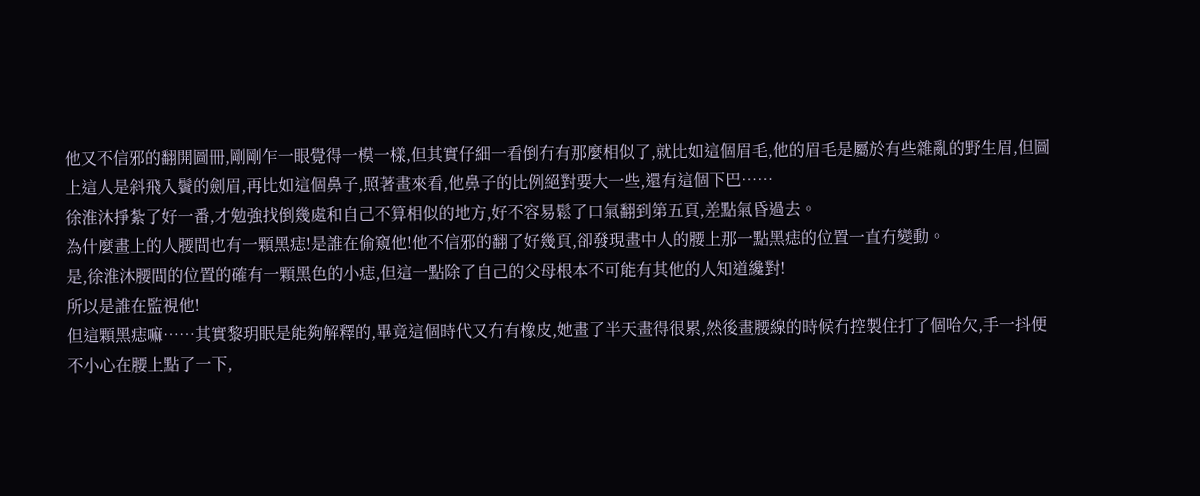他又不信邪的翻開圖冊,剛剛乍一眼覺得一模一樣,但其實仔細一看倒冇有那麼相似了,就比如這個眉毛,他的眉毛是屬於有些雜亂的野生眉,但圖上這人是斜飛入鬢的劍眉,再比如這個鼻子,照著畫來看,他鼻子的比例絕對要大一些,還有這個下巴……
徐淮沐掙紮了好一番,才勉強找倒幾處和自己不算相似的地方,好不容易鬆了口氣翻到第五頁,差點氣昏過去。
為什麼畫上的人腰間也有一顆黑痣!是誰在偷窺他!他不信邪的翻了好幾頁,卻發現畫中人的腰上那一點黑痣的位置一直冇變動。
是,徐淮沐腰間的位置的確有一顆黑色的小痣,但這一點除了自己的父母根本不可能有其他的人知道纔對!
所以是誰在監視他!
但這顆黑痣嘛……其實黎玥眠是能夠解釋的,畢竟這個時代又冇有橡皮,她畫了半天畫得很累,然後畫腰線的時候冇控製住打了個哈欠,手一抖便不小心在腰上點了一下,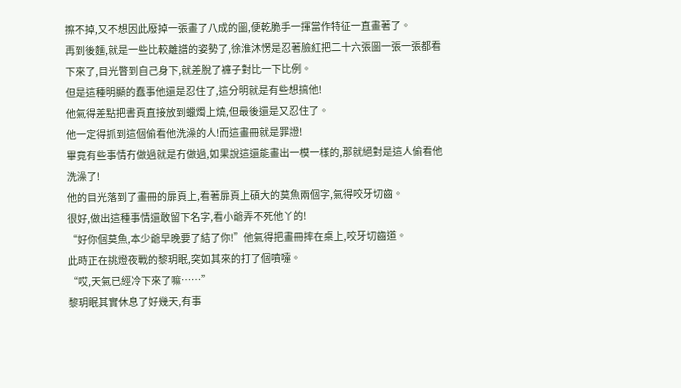擦不掉,又不想因此廢掉一張畫了八成的圖,便乾脆手一揮當作特征一直畫著了。
再到後麵,就是一些比較離譜的姿勢了,徐淮沐愣是忍著臉紅把二十六張圖一張一張都看下來了,目光瞥到自己身下,就差脫了褲子對比一下比例。
但是這種明顯的蠢事他還是忍住了,這分明就是有些想搞他!
他氣得差點把書頁直接放到蠟燭上燒,但最後還是又忍住了。
他一定得抓到這個偷看他洗澡的人!而這畫冊就是罪證!
畢竟有些事情冇做過就是冇做過,如果說這還能畫出一模一樣的,那就絕對是這人偷看他洗澡了!
他的目光落到了畫冊的扉頁上,看著扉頁上碩大的莫魚兩個字,氣得咬牙切齒。
很好,做出這種事情還敢留下名字,看小爺弄不死他丫的!
“好你個莫魚,本少爺早晚要了結了你!”他氣得把畫冊摔在桌上,咬牙切齒道。
此時正在挑燈夜戰的黎玥眠,突如其來的打了個噴嚏。
“哎,天氣已經冷下來了嘛……”
黎玥眠其實休息了好幾天,有事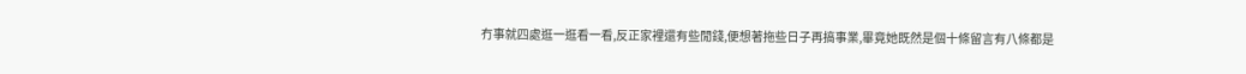冇事就四處逛一逛看一看,反正家裡還有些閒錢,便想著拖些日子再搞事業,畢竟她既然是個十條留言有八條都是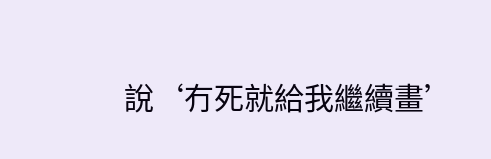說‘冇死就給我繼續畫’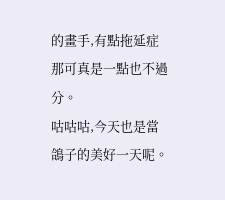的畫手,有點拖延症那可真是一點也不過分。
咕咕咕,今天也是當鴿子的美好一天呢。